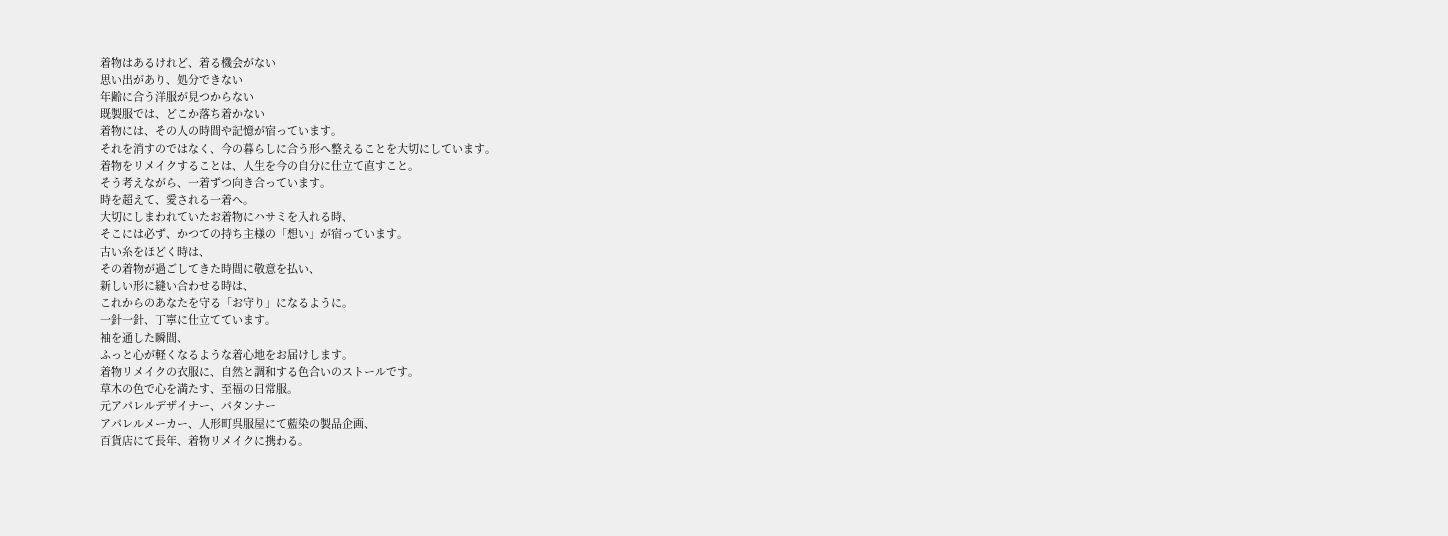着物はあるけれど、着る機会がない
思い出があり、処分できない
年齢に合う洋服が見つからない
既製服では、どこか落ち着かない
着物には、その人の時間や記憶が宿っています。
それを消すのではなく、今の暮らしに合う形へ整えることを大切にしています。
着物をリメイクすることは、人生を今の自分に仕立て直すこと。
そう考えながら、一着ずつ向き合っています。
時を超えて、愛される一着へ。
大切にしまわれていたお着物にハサミを入れる時、
そこには必ず、かつての持ち主様の「想い」が宿っています。
古い糸をほどく時は、
その着物が過ごしてきた時間に敬意を払い、
新しい形に縫い合わせる時は、
これからのあなたを守る「お守り」になるように。
一針一針、丁寧に仕立てています。
袖を通した瞬間、
ふっと心が軽くなるような着心地をお届けします。
着物リメイクの衣服に、自然と調和する色合いのストールです。
草木の色で心を満たす、至福の日常服。
元アパレルデザイナー、パタンナー
アパレルメーカー、人形町呉服屋にて藍染の製品企画、
百貨店にて長年、着物リメイクに携わる。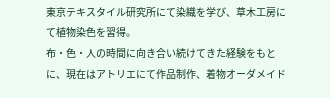東京テキスタイル研究所にて染織を学び、草木工房にて植物染色を習得。
布・色・人の時間に向き合い続けてきた経験をもとに、現在はアトリエにて作品制作、着物オーダメイド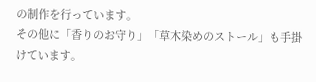の制作を行っています。
その他に「香りのお守り」「草木染めのストール」も手掛けています。